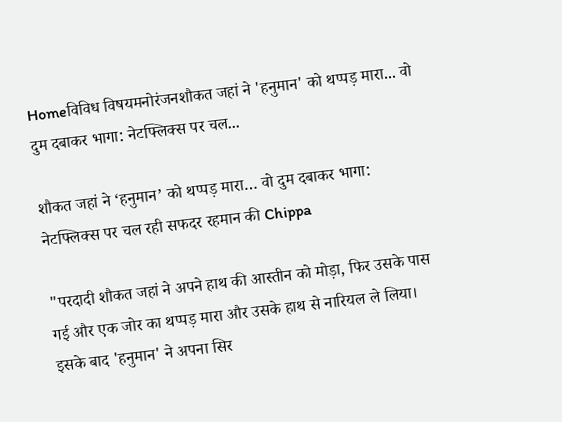Homeविविध विषयमनोरंजनशौकत जहां ने 'हनुमान' को थप्पड़ मारा... वो दुम दबाकर भागा: नेटफ्लिक्स पर चल...

शौकत जहां ने ‘हनुमान’ को थप्पड़ मारा… वो दुम दबाकर भागा: नेटफ्लिक्स पर चल रही सफदर रहमान की Chippa

"परदादी शौकत जहां ने अपने हाथ की आस्तीन को मोड़ा, फिर उसके पास गई और एक जोर का थप्पड़ मारा और उसके हाथ से नारियल ले लिया। इसके बाद 'हनुमान' ने अपना सिर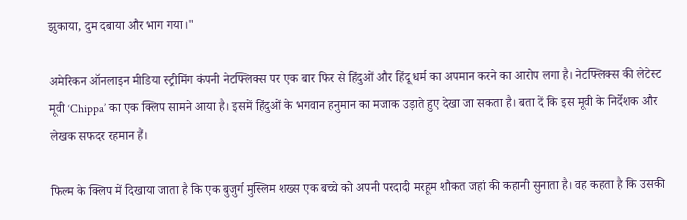झुकाया, दुम दबाया और भाग गया।"

अमेरिकन ऑनलाइन मीडिया स्ट्रीमिंग कंपनी नेटफ्लिक्स पर एक बार फिर से हिंदुओं और हिंदू धर्म का अपमान करने का आरोप लगा है। नेटफ्लिक्स की लेटेस्ट मूवी ‘Chippa’ का एक क्लिप सामने आया है। इसमें हिंदुओं के भगवान हनुमान का मजाक उड़ाते हुए देखा जा सकता है। बता दें कि इस मूवी के निर्देशक और लेखक सफदर रहमान हैं।

फिल्म के क्लिप में दिखाया जाता है कि एक बुजुर्ग मुस्लिम शख्स एक बच्चे को अपनी परदादी मरहूम शौकत जहां की कहानी सुनाता है। वह कहता है कि उसकी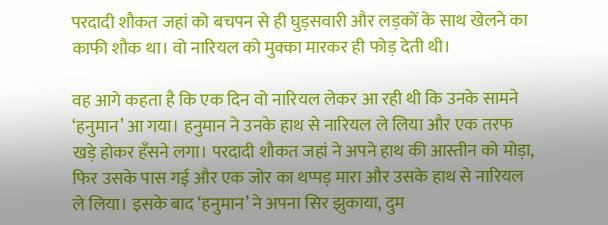परदादी शौकत जहां को बचपन से ही घुड़सवारी और लड़कों के साथ खेलने का काफी शौक था। वो नारियल को मुक्का मारकर ही फोड़ देती थी।

वह आगे कहता है कि एक दिन वो नारियल लेकर आ रही थी कि उनके सामने ‘हनुमान’ आ गया। हनुमान ने उनके हाथ से नारियल ले लिया और एक तरफ खड़े होकर हँसने लगा। परदादी शौकत जहां ने अपने हाथ की आस्तीन को मोड़ा, फिर उसके पास गई और एक जोर का थप्पड़ मारा और उसके हाथ से नारियल ले लिया। इसके बाद ‘हनुमान’ ने अपना सिर झुकाया, दुम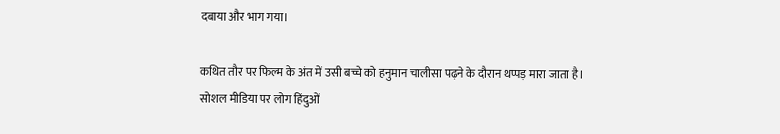दबाया और भाग गया।

कथित तौर पर फिल्म के अंत में उसी बच्चे को हनुमान चालीसा पढ़ने के दौरान थप्पड़ मारा जाता है। सोशल मीडिया पर लोग हिंदुओं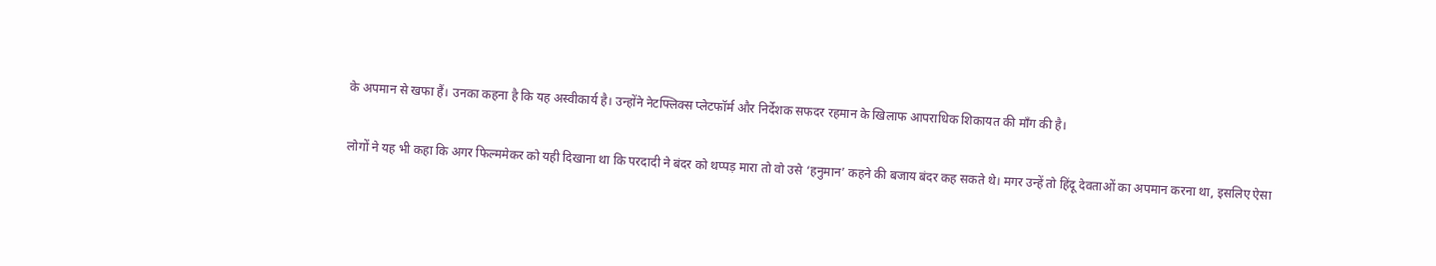के अपमान से खफा हैं। उनका कहना है कि यह अस्वीकार्य है। उन्होंने नेटफ्लिक्स प्लेटफॉर्म और निर्देशक सफदर रहमान के खिलाफ आपराधिक शिकायत की माँग की है।

लोगों ने यह भी कहा कि अगर फिल्ममेकर को यही दिखाना था कि परदादी ने बंदर को थप्पड़ मारा तो वो उसे ‘हनुमान’ कहने की बजाय बंदर कह सकते थे। मगर उन्हें तो हिंदू देवताओं का अपमान करना था, इसलिए ऐसा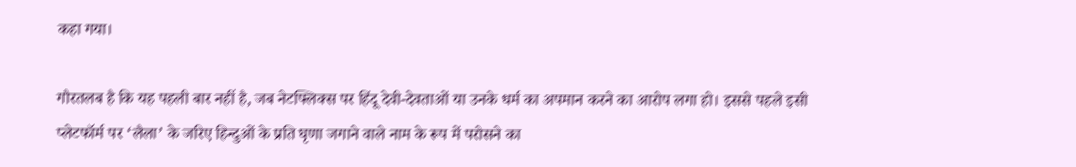कहा गया।

गौरतलब है कि यह पहली बार नहीं है, जब नेटफ्लिक्स पर हिंदू देवी-देवताओं या उनके धर्म का अपमान करने का आरोप लगा हो। इससे पहले इसी प्लेटफॉर्म पर ‘लैला’ के जरिए हिन्दुओं के प्रति घृणा जगाने वाले नाम के रूप में परोसने का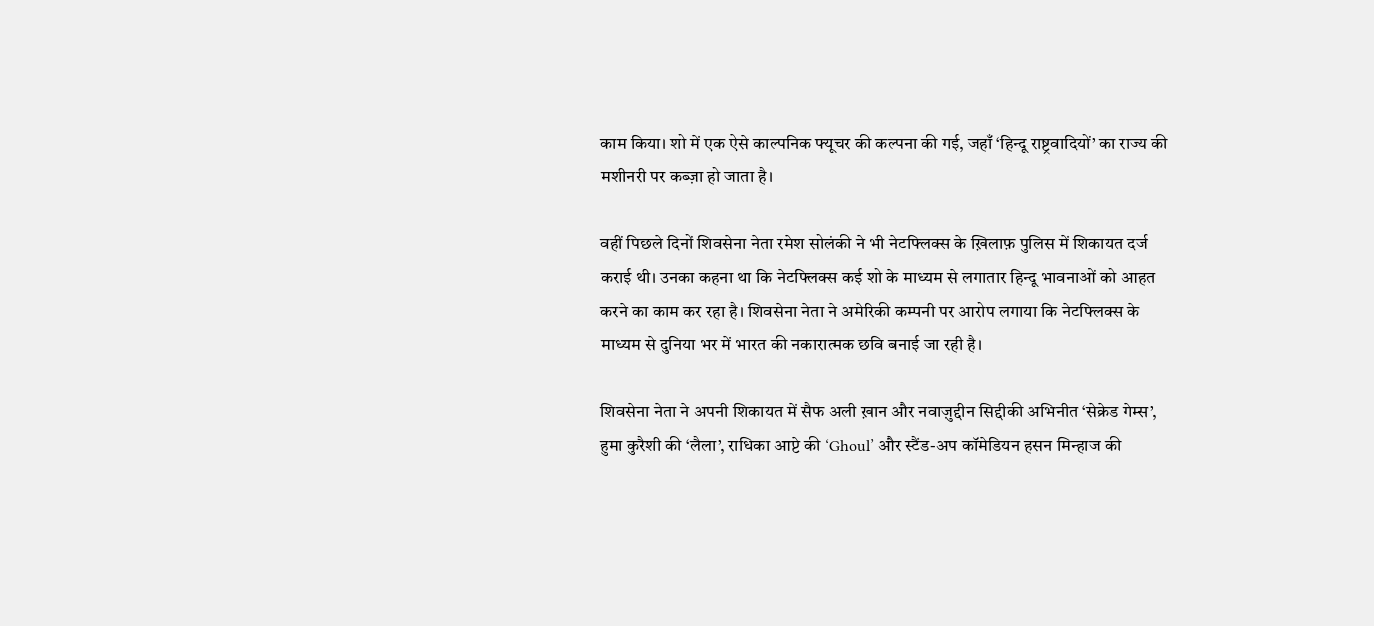काम किया। शो में एक ऐसे काल्पनिक फ्यूचर की कल्पना की गई, जहाँ ‘हिन्दू राष्ट्रवादियों’ का राज्य की मशीनरी पर कब्ज़ा हो जाता है।

वहीं पिछले दिनों शिवसेना नेता रमेश सोलंकी ने भी नेटफ्लिक्स के ख़िलाफ़ पुलिस में शिकायत दर्ज कराई थी। उनका कहना था कि नेटफ्लिक्स कई शो के माध्यम से लगातार हिन्दू भावनाओं को आहत करने का काम कर रहा है। शिवसेना नेता ने अमेरिकी कम्पनी पर आरोप लगाया कि नेटफ्लिक्स के माध्यम से दुनिया भर में भारत की नकारात्मक छवि बनाई जा रही है।

शिवसेना नेता ने अपनी शिकायत में सैफ अली ख़ान और नवाज़ुद्दीन सिद्दीकी अभिनीत ‘सेक्रेड गेम्स’, हुमा कुरैशी की ‘लैला’, राधिका आप्टे की ‘Ghoul’ और स्टैंड-अप कॉमेडियन हसन मिन्हाज की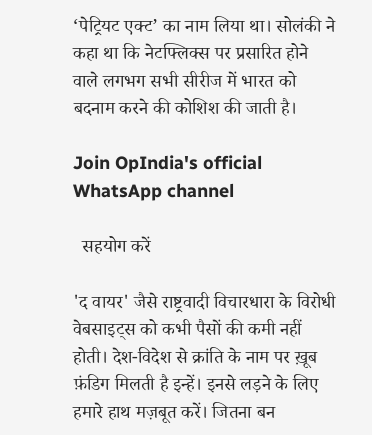‘पेट्रियट एक्ट’ का नाम लिया था। सोलंकी ने कहा था कि नेटफ्लिक्स पर प्रसारित होने वाले लगभग सभी सीरीज में भारत को बदनाम करने की कोशिश की जाती है।

Join OpIndia's official WhatsApp channel

  सहयोग करें

'द वायर' जैसे राष्ट्रवादी विचारधारा के विरोधी वेबसाइट्स को कभी पैसों की कमी नहीं होती। देश-विदेश से क्रांति के नाम पर ख़ूब फ़ंडिग मिलती है इन्हें। इनसे लड़ने के लिए हमारे हाथ मज़बूत करें। जितना बन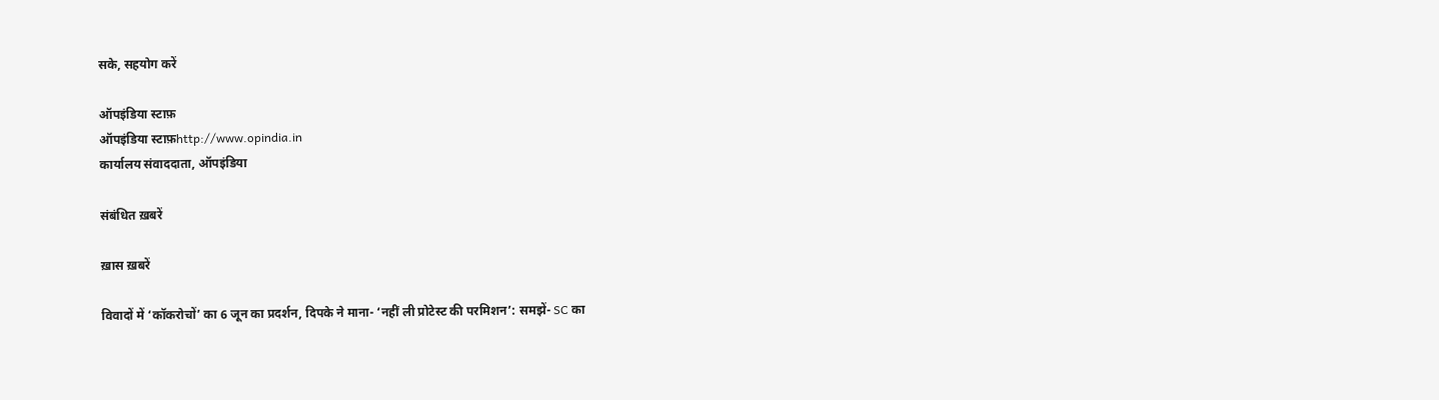सके, सहयोग करें

ऑपइंडिया स्टाफ़
ऑपइंडिया स्टाफ़http://www.opindia.in
कार्यालय संवाददाता, ऑपइंडिया

संबंधित ख़बरें

ख़ास ख़बरें

विवादों में ‘कॉकरोचों’ का 6 जून का प्रदर्शन, दिपके ने माना- ‘नहीं ली प्रोटेस्ट की परमिशन’: समझें- SC का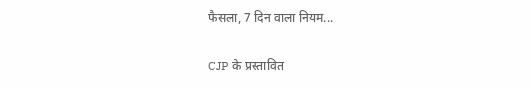फैसला, 7 दिन वाला नियम...

CJP के प्रस्तावित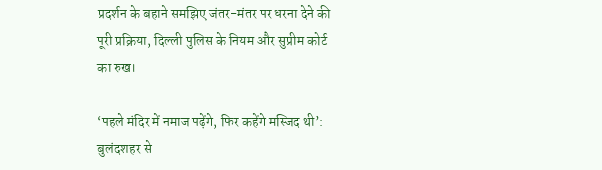प्रदर्शन के बहाने समझिए जंतर-मंतर पर धरना देने की पूरी प्रक्रिया, दिल्ली पुलिस के नियम और सुप्रीम कोर्ट का रुख।

‘पहले मंदिर में नमाज पढ़ेंगे, फिर कहेंगे मस्जिद थी’: बुलंदशहर से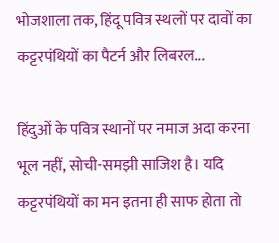भोजशाला तक, हिंदू पवित्र स्थलों पर दावों का कट्टरपंथियों का पैटर्न और लिबरल...

हिंदुओं के पवित्र स्थानों पर नमाज अदा करना भूल नहीं, सोची-समझी साजिश है। यदि कट्टरपंथियों का मन इतना ही साफ होता तो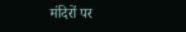मंदिरों पर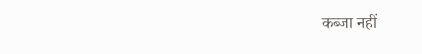कब्जा नहीं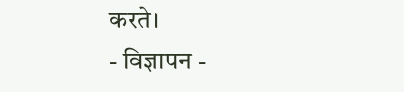करते।
- विज्ञापन -